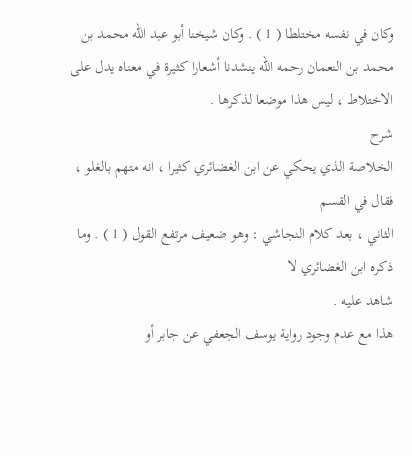وكان في نفسه مختلطا ( 1 ) . وكان شيخنا أبو عبد الله محمد بن
محمد بن النعمان رحمه الله ينشدنا أشعارا كثيرة في معناه يدل على
الاختلاط ، ليس هذا موضعا لذكرها .
شرح
الخلاصة الذي يحكي عن ابن الغضائري كثيرا ، انه متهم بالغلو ، فقال في القسم
الثاني ، بعد كلام النجاشي : وهو ضعيف مرتفع القول ( 1 ) . وما ذكره ابن الغضائري لا
شاهد عليه .
هذا مع عدم وجود رواية يوسف الجعفي عن جابر أو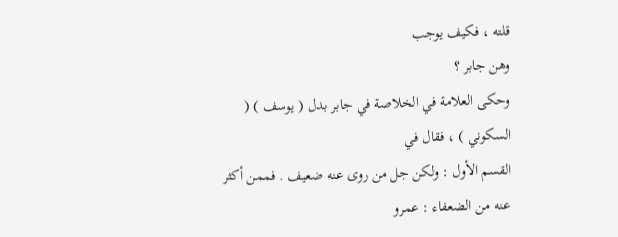قلته ، فكيف يوجب
وهن جابر ؟
وحكى العلامة في الخلاصة في جابر بدل ( يوسف ) ( السكوني ) ، فقال في
القسم الأول : ولكن جل من روى عنه ضعيف . فممن أكثر عنه من الضعفاء : عمرو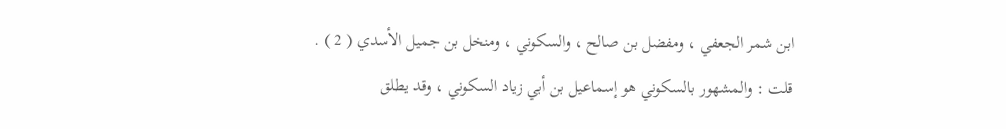ابن شمر الجعفي ، ومفضل بن صالح ، والسكوني ، ومنخل بن جميل الأسدي ( 2 ) .
قلت : والمشهور بالسكوني هو إسماعيل بن أبي زياد السكوني ، وقد يطلق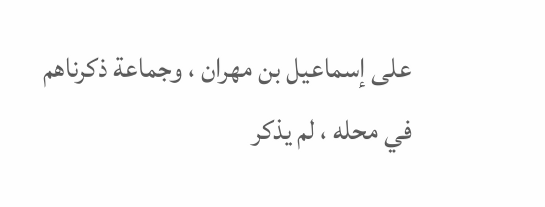على إسماعيل بن مهران ، وجماعة ذكرناهم في محله ، لم يذكر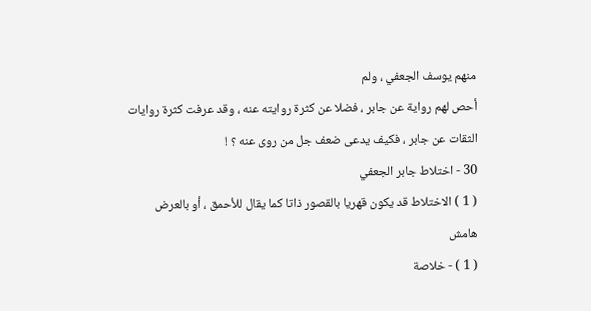منهم يوسف الجعفي ، ولم
أحص لهم رواية عن جابر ، فضلا عن كثرة روايته عنه ، وقد عرفت كثرة روايات
الثقات عن جابر ، فكيف يدعى ضعف جل من روى عنه ؟ !
30 - اختلاط جابر الجعفي
( 1 ) الاختلاط قد يكون قهريا بالقصور ذاتا كما يقال للأحمق ، أو بالعرض
هامش
( 1 ) - خلاصة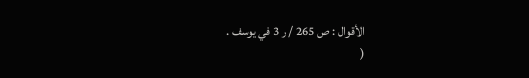الأقوال : ص 265 / ر 3 في يوسف .
(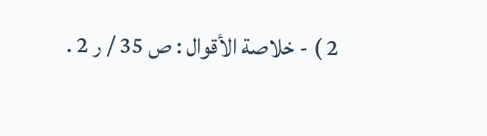2 ) - خلاصة الأقوال : ص 35 / ر 2 .